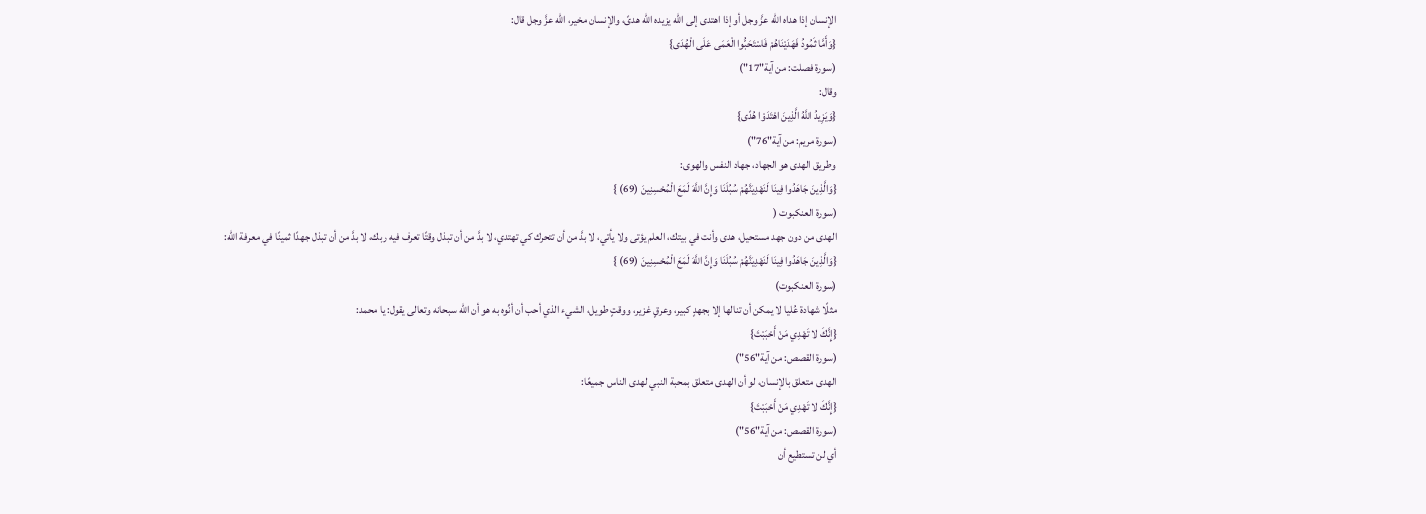الإنسان إذا هداه الله عزَّ وجل أو إذا اهتدى إلى الله يزيده الله هدىً، والإنسان مخير، الله عزَّ وجل قال:
{وَأَمَّا ثَمُودُ فَهَدَيْنَاهُمْ فَاسْتَحَبُّوا الْعَمَى عَلَى الْهُدَى}
(سورة فصلت: من آية"17")
وقال:
{وَيَزِيدُ اللَّهُ الَّذِينَ اهْتَدَوْا هُدًى}
(سورة مريم: من آية"76")
وطريق الهدى هو الجهاد، جهاد النفس والهوى:
{وَالَّذِينَ جَاهَدُوا فِينَا لَنَهْدِيَنَّهُمْ سُبُلَنَا وَإِنَّ اللَّهَ لَمَعَ الْمُحْسِنِينَ (69) }
(سورة العنكبوت (
الهدى من دون جهد مستحيل، هدى وأنت في بيتك، العلم يؤتى ولا يأتي، لا بدَّ من أن تتحرك كي تهتدي، لا بدَّ من أن تبذل وقتًا تعرف فيه ربك، لا بدَّ من أن تبذل جهدًا ثمينًا في معرفة الله:
{وَالَّذِينَ جَاهَدُوا فِينَا لَنَهْدِيَنَّهُمْ سُبُلَنَا وَإِنَّ اللَّهَ لَمَعَ الْمُحْسِنِينَ (69) }
(سورة العنكبوت)
مثلًا شهادة عُليا لا يمكن أن تنالها إلا بجهدٍ كبير، وعرقٍ غزير، ووقتٍ طويل، الشيء الذي أحب أن أنِّوه به هو أن الله سبحانه وتعالى يقول: يا محمد:
{إِنَّكَ لا تَهْدِي مَنْ أَحْبَبْتَ}
(سورة القصص: من آية"56")
الهدى متعلق بالإنسان، لو أن الهدى متعلق بمحبة النبي لهدى الناس جميعًا:
{إِنَّكَ لا تَهْدِي مَنْ أَحْبَبْتَ}
(سورة القصص: من آية"56")
أي لن تستطيع أن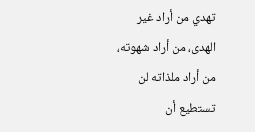تهدي من أراد غير الهدى، من أراد شهوته، من أراد ملذاته لن تستطيع أن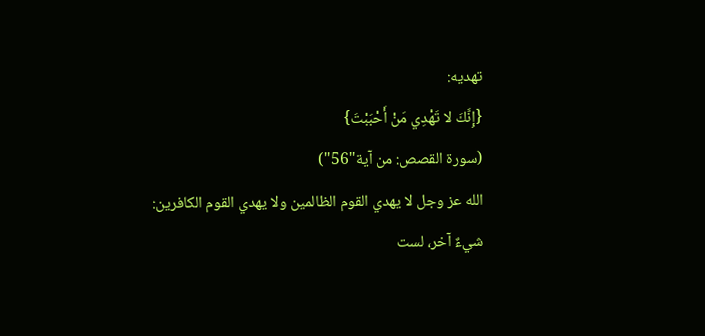تهديه:
{إِنَّكَ لا تَهْدِي مَنْ أَحْبَبْتَ}
(سورة القصص: من آية"56")
الله عز وجل لا يهدي القوم الظالمين ولا يهدي القوم الكافرين:
شيءٌ آخر، لست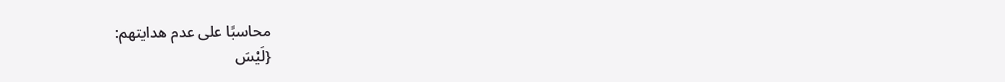محاسبًا على عدم هدايتهم:
{لَيْسَ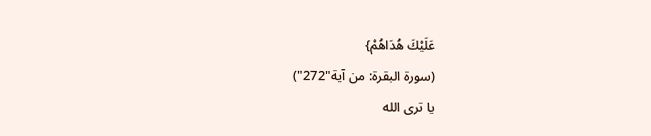عَلَيْكَ هُدَاهُمْ}
(سورة البقرة: من آية"272")
يا ترى الله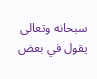سبحانه وتعالى يقول في بعض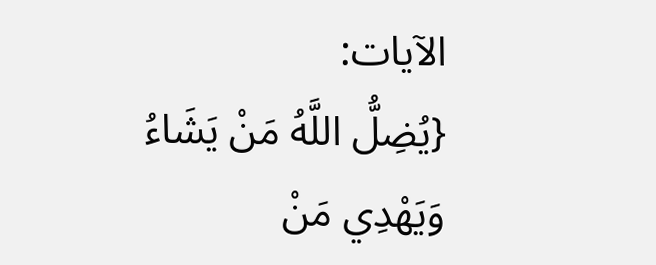الآيات:
{يُضِلُّ اللَّهُ مَنْ يَشَاءُ وَيَهْدِي مَنْ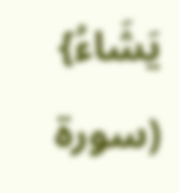يَشَاءُ}
(سورة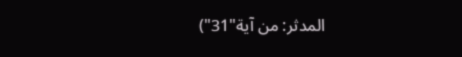المدثر: من آية"31")